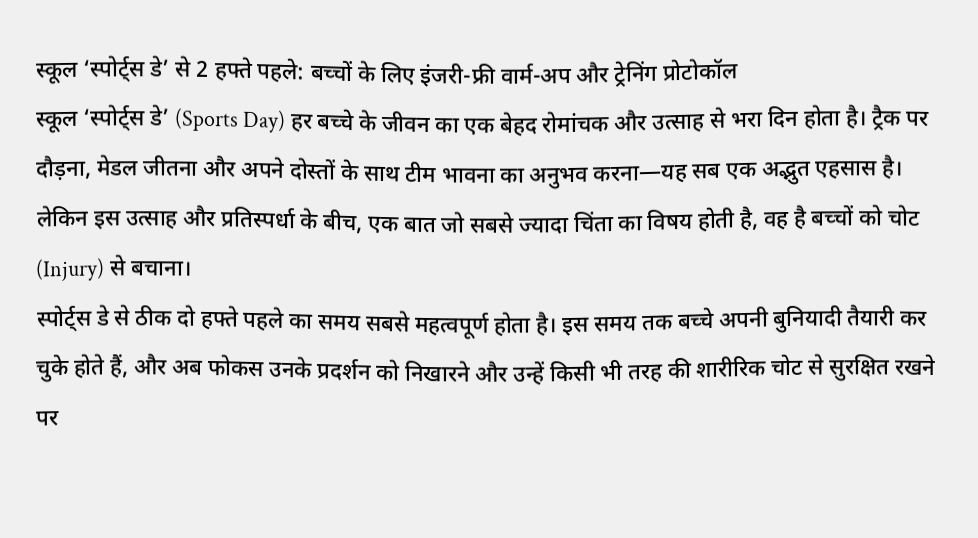स्कूल ‘स्पोर्ट्स डे’ से 2 हफ्ते पहले: बच्चों के लिए इंजरी-फ्री वार्म-अप और ट्रेनिंग प्रोटोकॉल
स्कूल ‘स्पोर्ट्स डे’ (Sports Day) हर बच्चे के जीवन का एक बेहद रोमांचक और उत्साह से भरा दिन होता है। ट्रैक पर दौड़ना, मेडल जीतना और अपने दोस्तों के साथ टीम भावना का अनुभव करना—यह सब एक अद्भुत एहसास है। लेकिन इस उत्साह और प्रतिस्पर्धा के बीच, एक बात जो सबसे ज्यादा चिंता का विषय होती है, वह है बच्चों को चोट (Injury) से बचाना।
स्पोर्ट्स डे से ठीक दो हफ्ते पहले का समय सबसे महत्वपूर्ण होता है। इस समय तक बच्चे अपनी बुनियादी तैयारी कर चुके होते हैं, और अब फोकस उनके प्रदर्शन को निखारने और उन्हें किसी भी तरह की शारीरिक चोट से सुरक्षित रखने पर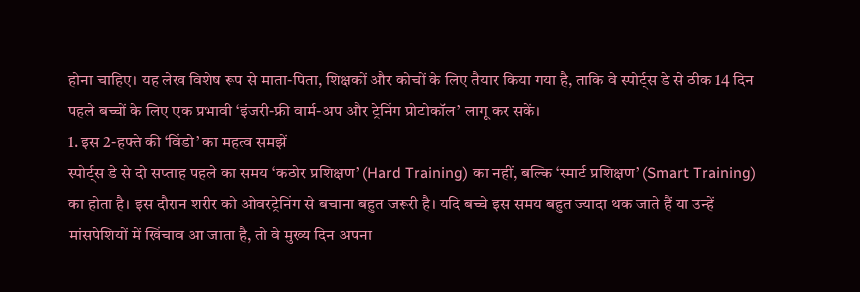होना चाहिए। यह लेख विशेष रूप से माता-पिता, शिक्षकों और कोचों के लिए तैयार किया गया है, ताकि वे स्पोर्ट्स डे से ठीक 14 दिन पहले बच्चों के लिए एक प्रभावी ‘इंजरी-फ्री वार्म-अप और ट्रेनिंग प्रोटोकॉल’ लागू कर सकें।
1. इस 2-हफ्ते की ‘विंडो’ का महत्व समझें
स्पोर्ट्स डे से दो सप्ताह पहले का समय ‘कठोर प्रशिक्षण’ (Hard Training) का नहीं, बल्कि ‘स्मार्ट प्रशिक्षण’ (Smart Training) का होता है। इस दौरान शरीर को ओवरट्रेनिंग से बचाना बहुत जरूरी है। यदि बच्चे इस समय बहुत ज्यादा थक जाते हैं या उन्हें मांसपेशियों में खिंचाव आ जाता है, तो वे मुख्य दिन अपना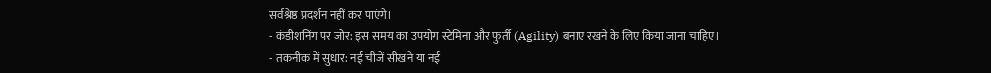सर्वश्रेष्ठ प्रदर्शन नहीं कर पाएंगे।
- कंडीशनिंग पर जोर: इस समय का उपयोग स्टेमिना और फुर्ती (Agility) बनाए रखने के लिए किया जाना चाहिए।
- तकनीक में सुधार: नई चीजें सीखने या नई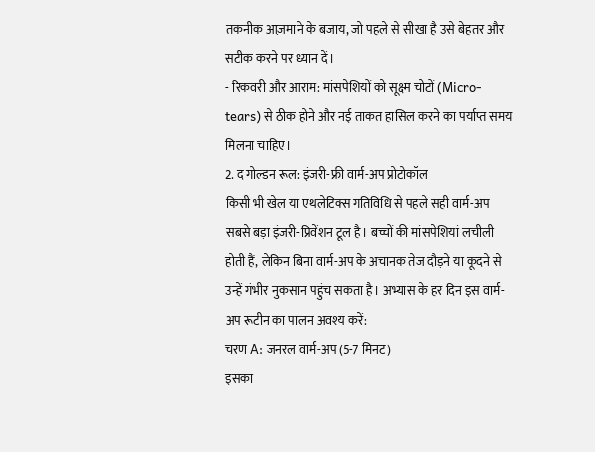तकनीक आज़माने के बजाय, जो पहले से सीखा है उसे बेहतर और सटीक करने पर ध्यान दें।
- रिकवरी और आराम: मांसपेशियों को सूक्ष्म चोटों (Micro-tears) से ठीक होने और नई ताकत हासिल करने का पर्याप्त समय मिलना चाहिए।
2. द गोल्डन रूल: इंजरी-फ्री वार्म-अप प्रोटोकॉल
किसी भी खेल या एथलेटिक्स गतिविधि से पहले सही वार्म-अप सबसे बड़ा इंजरी-प्रिवेंशन टूल है। बच्चों की मांसपेशियां लचीली होती हैं, लेकिन बिना वार्म-अप के अचानक तेज दौड़ने या कूदने से उन्हें गंभीर नुकसान पहुंच सकता है। अभ्यास के हर दिन इस वार्म-अप रूटीन का पालन अवश्य करें:
चरण A: जनरल वार्म-अप (5-7 मिनट)
इसका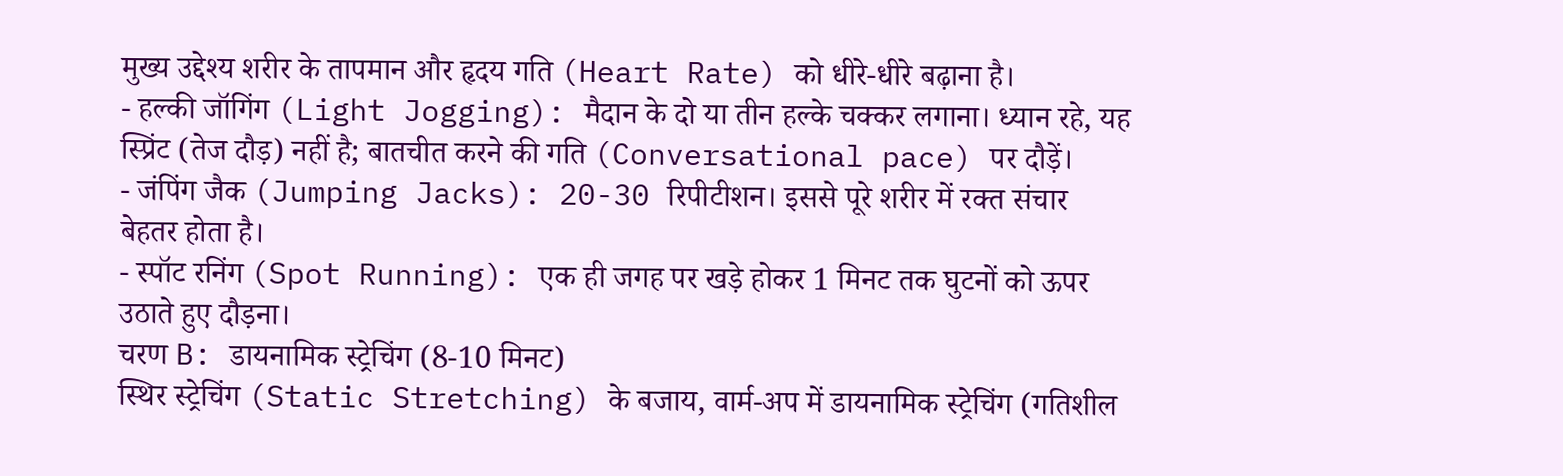मुख्य उद्देश्य शरीर के तापमान और हृदय गति (Heart Rate) को धीरे-धीरे बढ़ाना है।
- हल्की जॉगिंग (Light Jogging): मैदान के दो या तीन हल्के चक्कर लगाना। ध्यान रहे, यह स्प्रिंट (तेज दौड़) नहीं है; बातचीत करने की गति (Conversational pace) पर दौड़ें।
- जंपिंग जैक (Jumping Jacks): 20-30 रिपीटीशन। इससे पूरे शरीर में रक्त संचार बेहतर होता है।
- स्पॉट रनिंग (Spot Running): एक ही जगह पर खड़े होकर 1 मिनट तक घुटनों को ऊपर उठाते हुए दौड़ना।
चरण B: डायनामिक स्ट्रेचिंग (8-10 मिनट)
स्थिर स्ट्रेचिंग (Static Stretching) के बजाय, वार्म-अप में डायनामिक स्ट्रेचिंग (गतिशील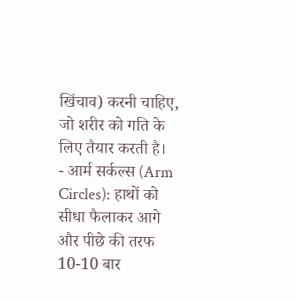खिंचाव) करनी चाहिए, जो शरीर को गति के लिए तैयार करती है।
- आर्म सर्कल्स (Arm Circles): हाथों को सीधा फैलाकर आगे और पीछे की तरफ 10-10 बार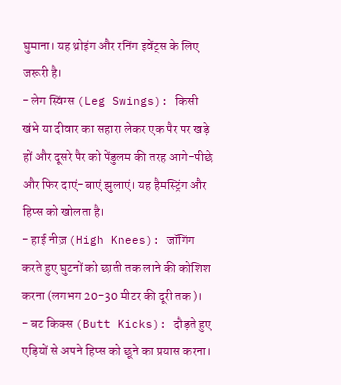घुमाना। यह थ्रोइंग और रनिंग इवेंट्स के लिए जरूरी है।
- लेग स्विंग्स (Leg Swings): किसी खंभे या दीवार का सहारा लेकर एक पैर पर खड़े हों और दूसरे पैर को पेंडुलम की तरह आगे-पीछे और फिर दाएं-बाएं झुलाएं। यह हैमस्ट्रिंग और हिप्स को खोलता है।
- हाई नीज़ (High Knees): जॉगिंग करते हुए घुटनों को छाती तक लाने की कोशिश करना (लगभग 20-30 मीटर की दूरी तक)।
- बट किक्स (Butt Kicks): दौड़ते हुए एड़ियों से अपने हिप्स को छूने का प्रयास करना।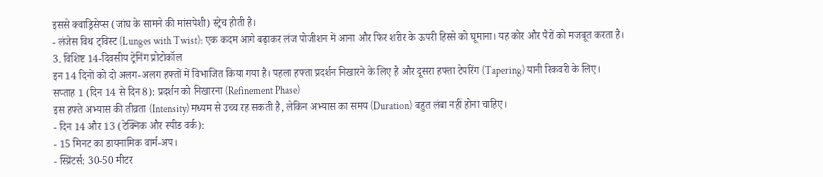इससे क्वाड्रिसेप्स (जांघ के सामने की मांसपेशी) स्ट्रेच होती है।
- लंजेस विथ ट्विस्ट (Lunges with Twist): एक कदम आगे बढ़ाकर लंज पोजीशन में आना और फिर शरीर के ऊपरी हिस्से को घूमाना। यह कोर और पैरों को मजबूत करता है।
3. विशिष्ट 14-दिवसीय ट्रेनिंग प्रोटोकॉल
इन 14 दिनों को दो अलग-अलग हफ्तों में विभाजित किया गया है। पहला हफ्ता प्रदर्शन निखारने के लिए है और दूसरा हफ्ता टेपरिंग (Tapering) यानी रिकवरी के लिए।
सप्ताह 1 (दिन 14 से दिन 8): प्रदर्शन को निखारना (Refinement Phase)
इस हफ्ते अभ्यास की तीव्रता (Intensity) मध्यम से उच्च रह सकती है, लेकिन अभ्यास का समय (Duration) बहुत लंबा नहीं होना चाहिए।
- दिन 14 और 13 (टेक्निक और स्पीड वर्क):
- 15 मिनट का डायनामिक वार्म-अप।
- स्प्रिंटर्स: 30-50 मीटर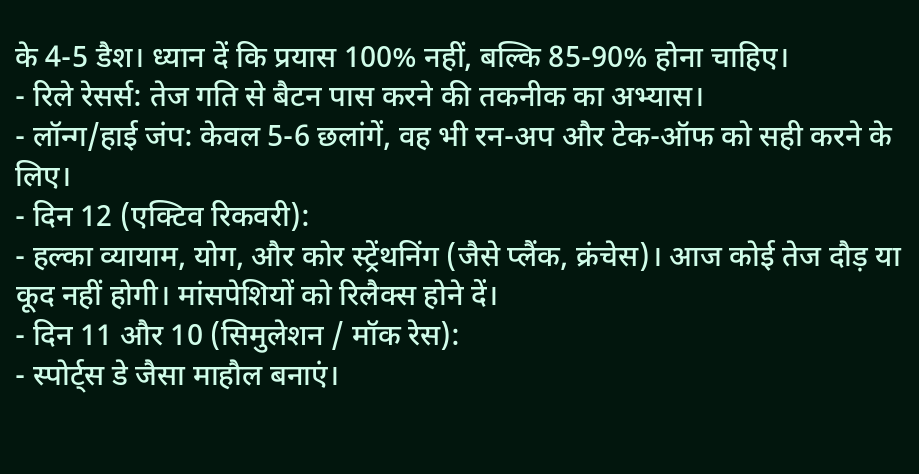के 4-5 डैश। ध्यान दें कि प्रयास 100% नहीं, बल्कि 85-90% होना चाहिए।
- रिले रेसर्स: तेज गति से बैटन पास करने की तकनीक का अभ्यास।
- लॉन्ग/हाई जंप: केवल 5-6 छलांगें, वह भी रन-अप और टेक-ऑफ को सही करने के लिए।
- दिन 12 (एक्टिव रिकवरी):
- हल्का व्यायाम, योग, और कोर स्ट्रेंथनिंग (जैसे प्लैंक, क्रंचेस)। आज कोई तेज दौड़ या कूद नहीं होगी। मांसपेशियों को रिलैक्स होने दें।
- दिन 11 और 10 (सिमुलेशन / मॉक रेस):
- स्पोर्ट्स डे जैसा माहौल बनाएं।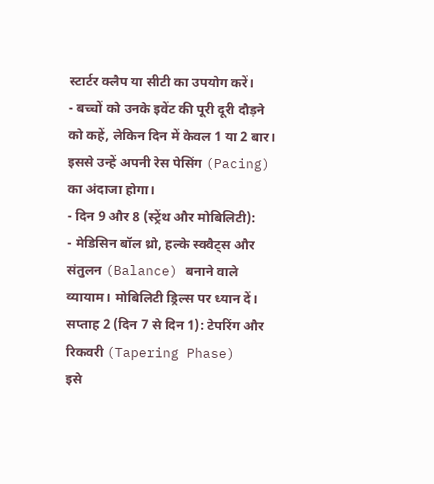स्टार्टर क्लैप या सीटी का उपयोग करें।
- बच्चों को उनके इवेंट की पूरी दूरी दौड़ने को कहें, लेकिन दिन में केवल 1 या 2 बार। इससे उन्हें अपनी रेस पेसिंग (Pacing) का अंदाजा होगा।
- दिन 9 और 8 (स्ट्रेंथ और मोबिलिटी):
- मेडिसिन बॉल थ्रो, हल्के स्क्वैट्स और संतुलन (Balance) बनाने वाले व्यायाम। मोबिलिटी ड्रिल्स पर ध्यान दें।
सप्ताह 2 (दिन 7 से दिन 1): टेपरिंग और रिकवरी (Tapering Phase)
इसे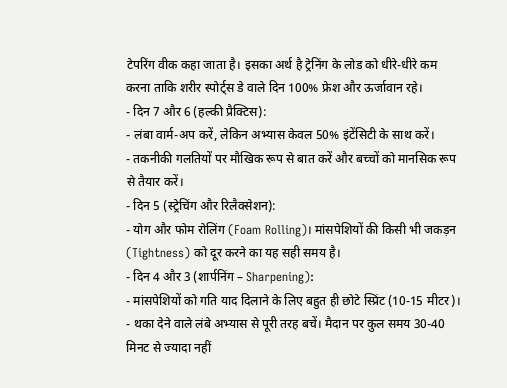टेपरिंग वीक कहा जाता है। इसका अर्थ है ट्रेनिंग के लोड को धीरे-धीरे कम करना ताकि शरीर स्पोर्ट्स डे वाले दिन 100% फ्रेश और ऊर्जावान रहे।
- दिन 7 और 6 (हल्की प्रैक्टिस):
- लंबा वार्म-अप करें, लेकिन अभ्यास केवल 50% इंटेंसिटी के साथ करें।
- तकनीकी गलतियों पर मौखिक रूप से बात करें और बच्चों को मानसिक रूप से तैयार करें।
- दिन 5 (स्ट्रेचिंग और रिलैक्सेशन):
- योग और फोम रोलिंग (Foam Rolling)। मांसपेशियों की किसी भी जकड़न (Tightness) को दूर करने का यह सही समय है।
- दिन 4 और 3 (शार्पनिंग – Sharpening):
- मांसपेशियों को गति याद दिलाने के लिए बहुत ही छोटे स्प्रिंट (10-15 मीटर)।
- थका देने वाले लंबे अभ्यास से पूरी तरह बचें। मैदान पर कुल समय 30-40 मिनट से ज्यादा नहीं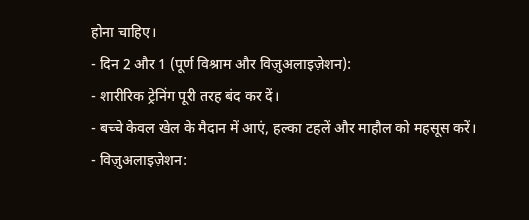होना चाहिए।
- दिन 2 और 1 (पूर्ण विश्राम और विज़ुअलाइज़ेशन):
- शारीरिक ट्रेनिंग पूरी तरह बंद कर दें।
- बच्चे केवल खेल के मैदान में आएं, हल्का टहलें और माहौल को महसूस करें।
- विज़ुअलाइज़ेशन: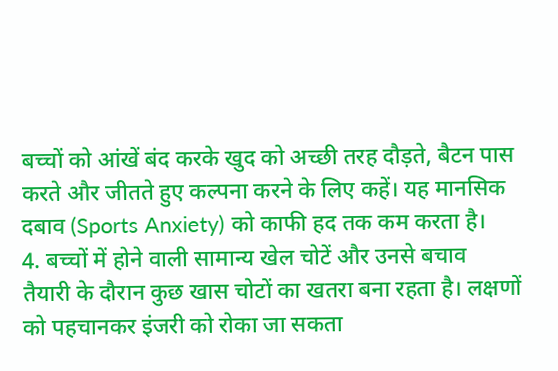बच्चों को आंखें बंद करके खुद को अच्छी तरह दौड़ते, बैटन पास करते और जीतते हुए कल्पना करने के लिए कहें। यह मानसिक दबाव (Sports Anxiety) को काफी हद तक कम करता है।
4. बच्चों में होने वाली सामान्य खेल चोटें और उनसे बचाव
तैयारी के दौरान कुछ खास चोटों का खतरा बना रहता है। लक्षणों को पहचानकर इंजरी को रोका जा सकता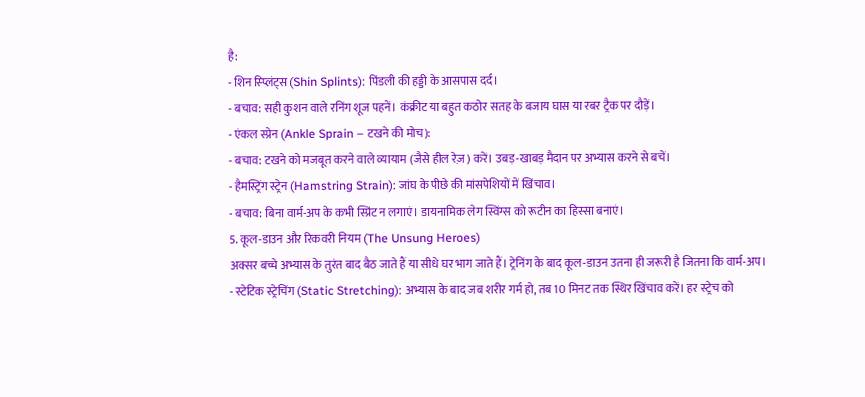है:
- शिन स्प्लिंट्स (Shin Splints): पिंडली की हड्डी के आसपास दर्द।
- बचाव: सही कुशन वाले रनिंग शूज पहनें। कंक्रीट या बहुत कठोर सतह के बजाय घास या रबर ट्रैक पर दौड़ें।
- एंकल स्प्रेन (Ankle Sprain – टखने की मोच):
- बचाव: टखने को मजबूत करने वाले व्यायाम (जैसे हील रेज़) करें। उबड़-खाबड़ मैदान पर अभ्यास करने से बचें।
- हैमस्ट्रिंग स्ट्रेन (Hamstring Strain): जांघ के पीछे की मांसपेशियों में खिंचाव।
- बचाव: बिना वार्म-अप के कभी स्प्रिंट न लगाएं। डायनामिक लेग स्विंग्स को रूटीन का हिस्सा बनाएं।
5. कूल-डाउन और रिकवरी नियम (The Unsung Heroes)
अक्सर बच्चे अभ्यास के तुरंत बाद बैठ जाते हैं या सीधे घर भाग जाते हैं। ट्रेनिंग के बाद कूल-डाउन उतना ही जरूरी है जितना कि वार्म-अप।
- स्टेटिक स्ट्रेचिंग (Static Stretching): अभ्यास के बाद जब शरीर गर्म हो, तब 10 मिनट तक स्थिर खिंचाव करें। हर स्ट्रेच को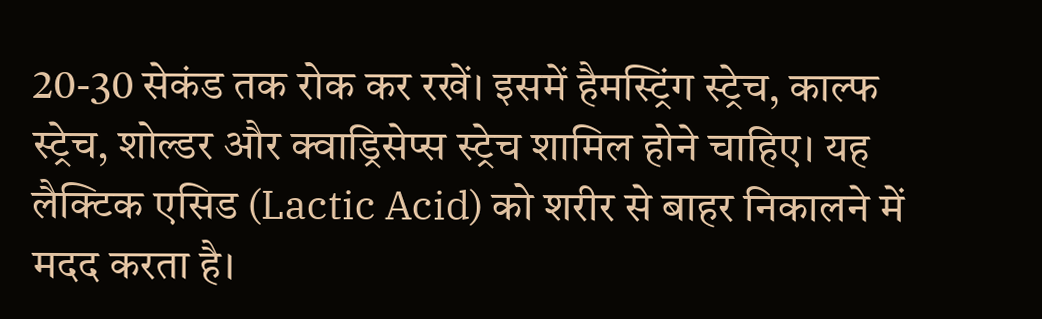20-30 सेकंड तक रोक कर रखें। इसमें हैमस्ट्रिंग स्ट्रेच, काल्फ स्ट्रेच, शोल्डर और क्वाड्रिसेप्स स्ट्रेच शामिल होने चाहिए। यह लैक्टिक एसिड (Lactic Acid) को शरीर से बाहर निकालने में मदद करता है।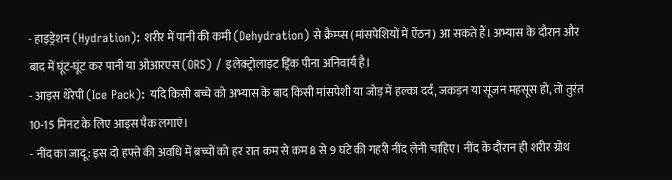- हाइड्रेशन (Hydration): शरीर में पानी की कमी (Dehydration) से क्रैम्प्स (मांसपेशियों में ऐंठन) आ सकते हैं। अभ्यास के दौरान और बाद में घूंट-घूंट कर पानी या ओआरएस (ORS) / इलेक्ट्रोलाइट ड्रिंक पीना अनिवार्य है।
- आइस थेरेपी (Ice Pack): यदि किसी बच्चे को अभ्यास के बाद किसी मांसपेशी या जोड़ में हल्का दर्द, जकड़न या सूजन महसूस हो, तो तुरंत 10-15 मिनट के लिए आइस पैक लगाएं।
- नींद का जादू: इस दो हफ्ते की अवधि में बच्चों को हर रात कम से कम 8 से 9 घंटे की गहरी नींद लेनी चाहिए। नींद के दौरान ही शरीर ग्रोथ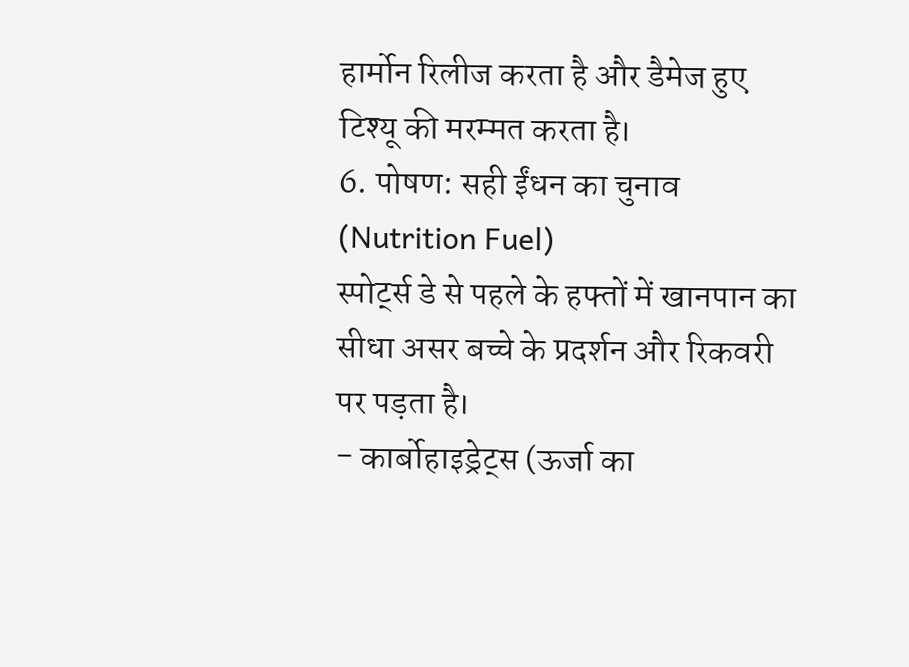हार्मोन रिलीज करता है और डैमेज हुए टिश्यू की मरम्मत करता है।
6. पोषण: सही ईंधन का चुनाव (Nutrition Fuel)
स्पोर्ट्स डे से पहले के हफ्तों में खानपान का सीधा असर बच्चे के प्रदर्शन और रिकवरी पर पड़ता है।
- कार्बोहाइड्रेट्स (ऊर्जा का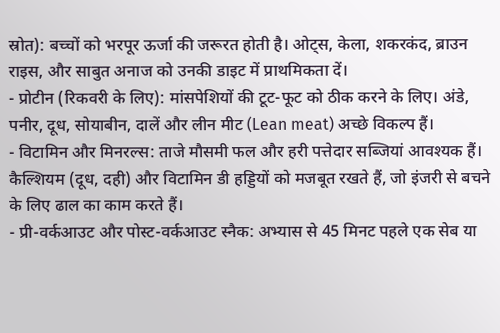स्रोत): बच्चों को भरपूर ऊर्जा की जरूरत होती है। ओट्स, केला, शकरकंद, ब्राउन राइस, और साबुत अनाज को उनकी डाइट में प्राथमिकता दें।
- प्रोटीन (रिकवरी के लिए): मांसपेशियों की टूट-फूट को ठीक करने के लिए। अंडे, पनीर, दूध, सोयाबीन, दालें और लीन मीट (Lean meat) अच्छे विकल्प हैं।
- विटामिन और मिनरल्स: ताजे मौसमी फल और हरी पत्तेदार सब्जियां आवश्यक हैं। कैल्शियम (दूध, दही) और विटामिन डी हड्डियों को मजबूत रखते हैं, जो इंजरी से बचने के लिए ढाल का काम करते हैं।
- प्री-वर्कआउट और पोस्ट-वर्कआउट स्नैक: अभ्यास से 45 मिनट पहले एक सेब या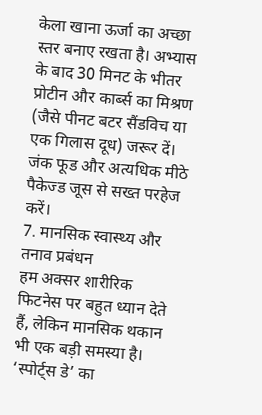केला खाना ऊर्जा का अच्छा स्तर बनाए रखता है। अभ्यास के बाद 30 मिनट के भीतर प्रोटीन और कार्ब्स का मिश्रण (जैसे पीनट बटर सैंडविच या एक गिलास दूध) जरूर दें। जंक फूड और अत्यधिक मीठे पैकेज्ड जूस से सख्त परहेज करें।
7. मानसिक स्वास्थ्य और तनाव प्रबंधन
हम अक्सर शारीरिक फिटनेस पर बहुत ध्यान देते हैं, लेकिन मानसिक थकान भी एक बड़ी समस्या है। ‘स्पोर्ट्स डे’ का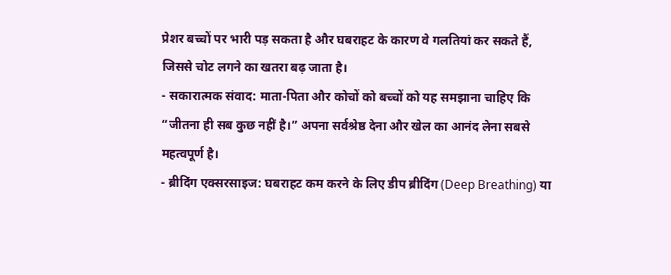प्रेशर बच्चों पर भारी पड़ सकता है और घबराहट के कारण वे गलतियां कर सकते हैं, जिससे चोट लगने का खतरा बढ़ जाता है।
- सकारात्मक संवाद: माता-पिता और कोचों को बच्चों को यह समझाना चाहिए कि “जीतना ही सब कुछ नहीं है।” अपना सर्वश्रेष्ठ देना और खेल का आनंद लेना सबसे महत्वपूर्ण है।
- ब्रीदिंग एक्सरसाइज: घबराहट कम करने के लिए डीप ब्रीदिंग (Deep Breathing) या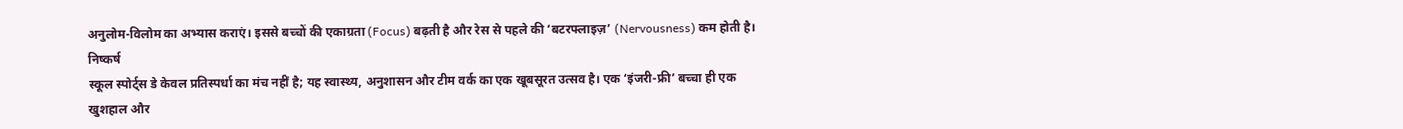अनुलोम-विलोम का अभ्यास कराएं। इससे बच्चों की एकाग्रता (Focus) बढ़ती है और रेस से पहले की ‘बटरफ्लाइज़’ (Nervousness) कम होती है।
निष्कर्ष
स्कूल स्पोर्ट्स डे केवल प्रतिस्पर्धा का मंच नहीं है; यह स्वास्थ्य, अनुशासन और टीम वर्क का एक खूबसूरत उत्सव है। एक ‘इंजरी-फ्री’ बच्चा ही एक खुशहाल और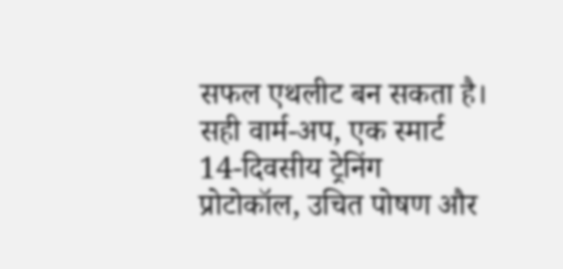सफल एथलीट बन सकता है। सही वार्म-अप, एक स्मार्ट 14-दिवसीय ट्रेनिंग प्रोटोकॉल, उचित पोषण और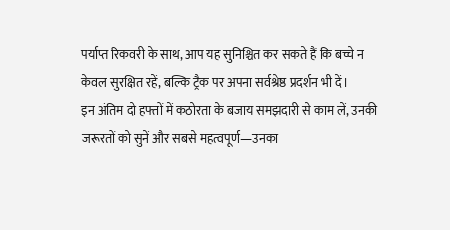पर्याप्त रिकवरी के साथ, आप यह सुनिश्चित कर सकते हैं कि बच्चे न केवल सुरक्षित रहें, बल्कि ट्रैक पर अपना सर्वश्रेष्ठ प्रदर्शन भी दें।
इन अंतिम दो हफ्तों में कठोरता के बजाय समझदारी से काम लें, उनकी जरूरतों को सुनें और सबसे महत्वपूर्ण—उनका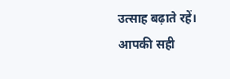उत्साह बढ़ाते रहें। आपकी सही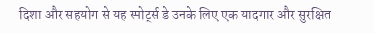दिशा और सहयोग से यह स्पोर्ट्स डे उनके लिए एक यादगार और सुरक्षित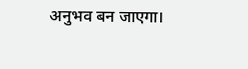अनुभव बन जाएगा।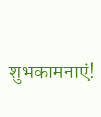शुभकामनाएं!